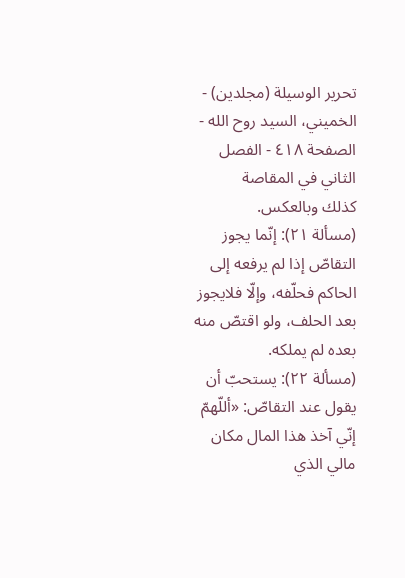تحرير الوسيلة (مجلدین) - الخميني، السيد روح الله - الصفحة ٤١٨ - الفصل الثاني في المقاصة
كذلك وبالعكس.
(مسألة ٢١): إنّما يجوز التقاصّ إذا لم يرفعه إلى الحاكم فحلّفه، وإلّا فلايجوز بعد الحلف، ولو اقتصّ منه بعده لم يملكه.
(مسألة ٢٢): يستحبّ أن يقول عند التقاصّ: «أللّهمّ إنّي آخذ هذا المال مكان مالي الذي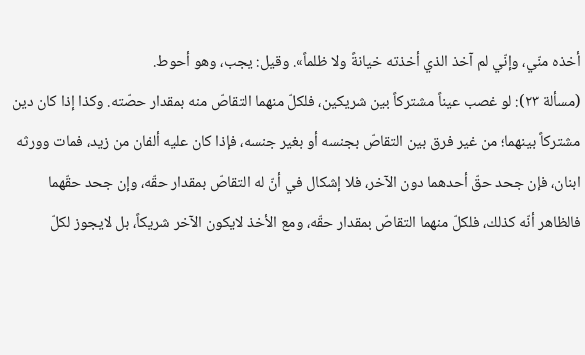أخذه منّي، وإنّي لم آخذ الذي أخذته خيانةً ولا ظلماً». وقيل: يجب، وهو أحوط.
(مسألة ٢٣): لو غصب عيناً مشتركاً بين شريكين، فلكلّ منهما التقاصّ منه بمقدار حصّته. وكذا إذا كان دين مشتركاً بينهما؛ من غير فرق بين التقاصّ بجنسه أو بغير جنسه، فإذا كان عليه ألفان من زيد، فمات وورثه ابنان، فإن جحد حقّ أحدهما دون الآخر، فلا إشكال في أنّ له التقاصّ بمقدار حقّه، وإن جحد حقّهما فالظاهر أنّه كذلك، فلكلّ منهما التقاصّ بمقدار حقّه، ومع الأخذ لايكون الآخر شريكاً، بل لايجوز لكلّ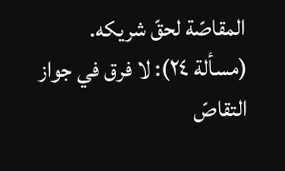المقاصّة لحقّ شريكه.
(مسألة ٢٤): لا فرق في جواز التقاصّ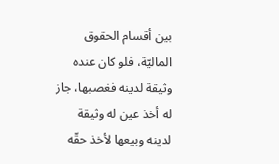بين أقسام الحقوق الماليّة، فلو كان عنده وثيقة لدينه فغصبها، جاز له أخذ عين له وثيقة لدينه وبيعها لأخذ حقّه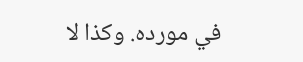في مورده. وكذا لا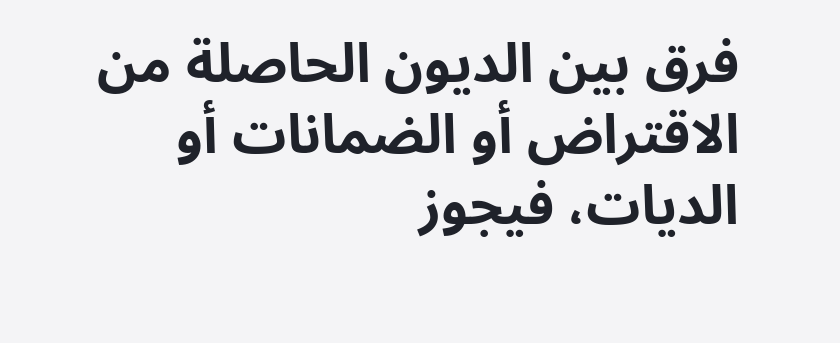فرق بين الديون الحاصلة من الاقتراض أو الضمانات أو الديات، فيجوز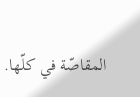المقاصّة في كلّها.